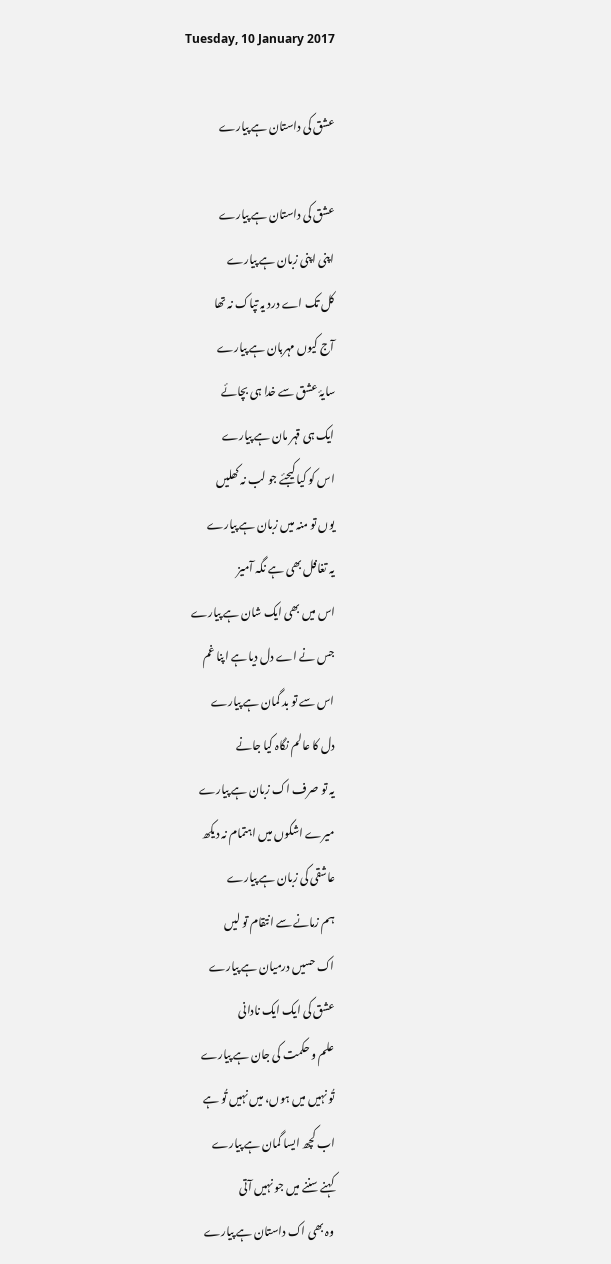Tuesday, 10 January 2017

عشق کی داستان ہے پیارے

عشق کی داستان ہے پیارے
اپنی اپنی زبان ہے پیارے
کل تک اے درد یہ تپاک نہ تھا
آج کیوں مہربان ہے پیارے
سایۂ عشق سے خدا ہی بچائے
ایک ہی قہر مان ہے پیارے
اس کو کیا کیجئے جو لب نہ کھلیں
یوں تو منہ میں زبان ہے پیارے
یہ تغافل بھی ہے نگہ آمیز
اس میں بھی ایک شان ہے پیارے
جس نے اے دل دیا ہے اپنا غم
اس سے تو بد گمان ہے پیارے
دل کا عالم نگاہ کیا جانے
یہ تو صرف اک زبان ہے پیارے
میرے اشکوں میں اہتمام نہ دیکھ
عاشقی کی زبان ہے پیارے
ہم زمانے سے انتقام تو لیں
اک حسیں درمیان ہے پیارے
عشق کی ایک ایک نادانی
علم و حکمت کی جان ہے پیارے
تُو نہیں میں ہوں، میں نہیں تُو ہے
اب کچھ ایسا گمان ہے پیارے
کہنے سننے میں جو نہیں آتی
وہ بھی اک داستان ہے پیارے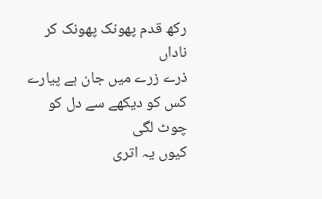رکھ قدم پھونک پھونک کر ناداں
ذرے زرے میں جان ہے پیارے
کس کو دیکھے سے دل کو چوٹ لگی
کیوں یہ اتری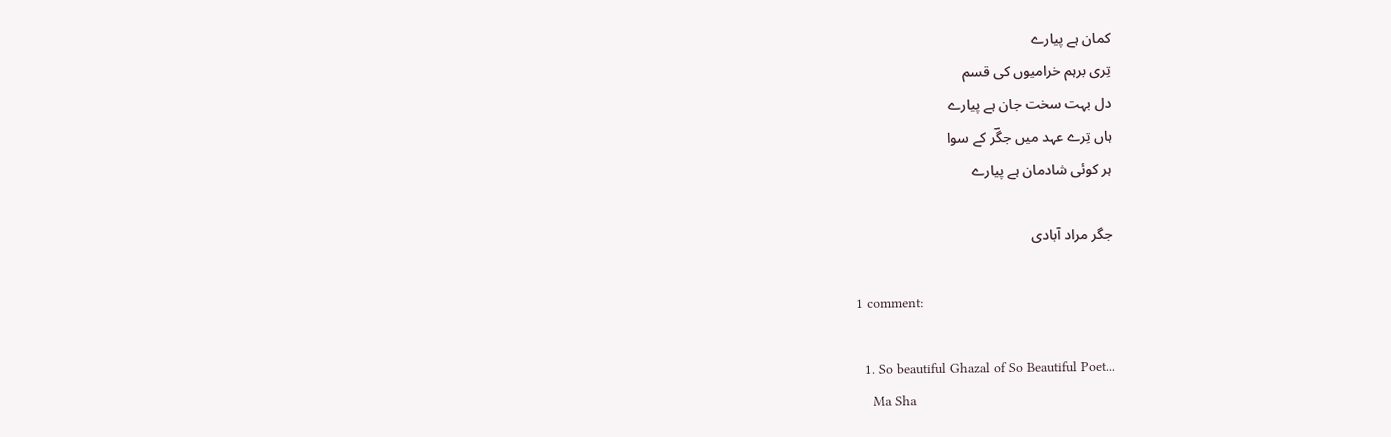کمان ہے پیارے
تِری برہم خرامیوں کی قسم
دل بہت سخت جان ہے پیارے
ہاں تِرے عہد میں جگؔر کے سوا
ہر کوئی شادمان ہے پیارے

جگر مراد آبادی

1 comment:

  1. So beautiful Ghazal of So Beautiful Poet...
    Ma Sha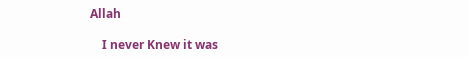Allah

    I never Knew it was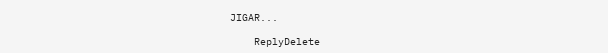JIGAR...

    ReplyDelete